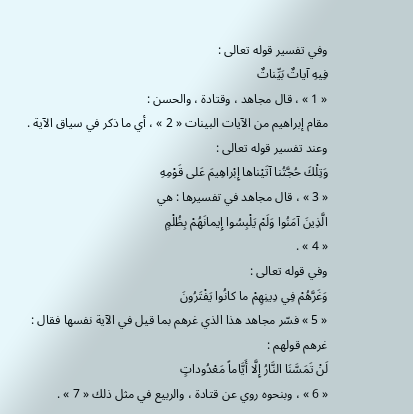وفي تفسير قوله تعالى :
فِيهِ آياتٌ بَيِّناتٌ
« 1 » ، قال مجاهد ، وقتادة ، والحسن :
مقام إبراهيم من الآيات البينات « 2 » ، أي ما ذكر في سياق الآية .
وعند تفسير قوله تعالى :
وَتِلْكَ حُجَّتُنا آتَيْناها إِبْراهِيمَ عَلى قَوْمِهِ
« 3 » ، قال مجاهد في تفسيرها : هي
الَّذِينَ آمَنُوا وَلَمْ يَلْبِسُوا إِيمانَهُمْ بِظُلْمٍ
« 4 » .
وفي قوله تعالى :
وَغَرَّهُمْ فِي دِينِهِمْ ما كانُوا يَفْتَرُونَ
« 5 » فسّر مجاهد هذا الذي غرهم بما قيل في الآية نفسها فقال : غرهم قولهم :
لَنْ تَمَسَّنَا النَّارُ إِلَّا أَيَّاماً مَعْدُوداتٍ
« 6 » ، وبنحوه روي عن قتادة ، والربيع في مثل ذلك « 7 » .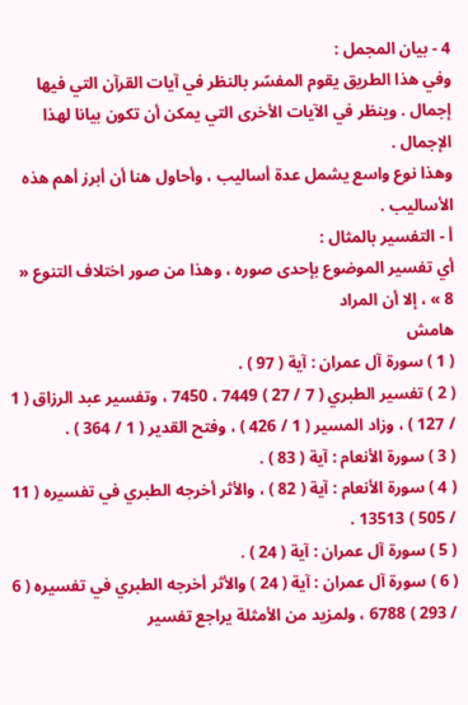4 - بيان المجمل :
وفي هذا الطريق يقوم المفسّر بالنظر في آيات القرآن التي فيها إجمال . وينظر في الآيات الأخرى التي يمكن أن تكون بيانا لهذا الإجمال .
وهذا نوع واسع يشمل عدة أساليب ، وأحاول هنا أن أبرز أهم هذه الأساليب .
أ - التفسير بالمثال :
أي تفسير الموضوع بإحدى صوره ، وهذا من صور اختلاف التنوع « 8 » ، إلا أن المراد
هامش
( 1 ) سورة آل عمران : آية ( 97 ) .
( 2 ) تفسير الطبري ( 7 / 27 ) 7449 ، 7450 ، وتفسير عبد الرزاق ( 1 / 127 ) ، وزاد المسير ( 1 / 426 ) ، وفتح القدير ( 1 / 364 ) .
( 3 ) سورة الأنعام : آية ( 83 ) .
( 4 ) سورة الأنعام : آية ( 82 ) ، والأثر أخرجه الطبري في تفسيره ( 11 / 505 ) 13513 .
( 5 ) سورة آل عمران : آية ( 24 ) .
( 6 ) سورة آل عمران : آية ( 24 ) والأثر أخرجه الطبري في تفسيره ( 6 / 293 ) 6788 ، ولمزيد من الأمثلة يراجع تفسير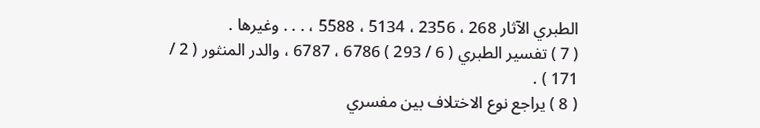الطبري الآثار 268 ، 2356 ، 5134 ، 5588 ، . . . وغيرها .
( 7 ) تفسير الطبري ( 6 / 293 ) 6786 ، 6787 ، والدر المنثور ( 2 / 171 ) .
( 8 ) يراجع نوع الاختلاف بين مفسري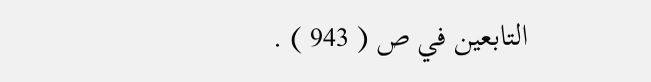التابعين في ص ( 943 ) .